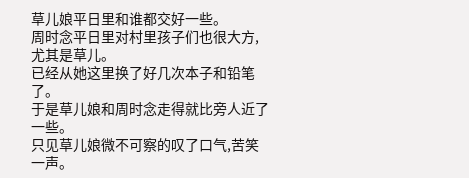草儿娘平日里和谁都交好一些。
周时念平日里对村里孩子们也很大方,尤其是草儿。
已经从她这里换了好几次本子和铅笔了。
于是草儿娘和周时念走得就比旁人近了一些。
只见草儿娘微不可察的叹了口气,苦笑一声。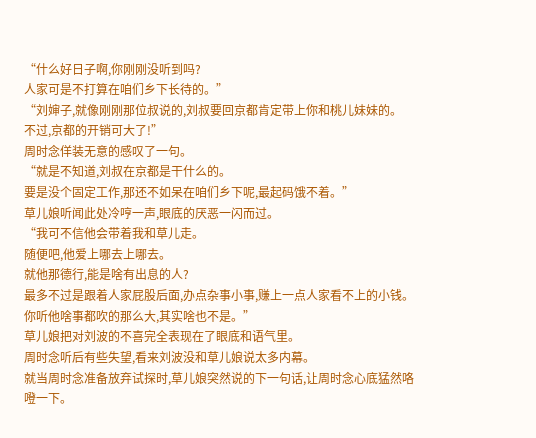“什么好日子啊,你刚刚没听到吗?
人家可是不打算在咱们乡下长待的。”
“刘婶子,就像刚刚那位叔说的,刘叔要回京都肯定带上你和桃儿妹妹的。
不过,京都的开销可大了!”
周时念佯装无意的感叹了一句。
“就是不知道,刘叔在京都是干什么的。
要是没个固定工作,那还不如呆在咱们乡下呢,最起码饿不着。”
草儿娘听闻此处冷哼一声,眼底的厌恶一闪而过。
“我可不信他会带着我和草儿走。
随便吧,他爱上哪去上哪去。
就他那德行,能是啥有出息的人?
最多不过是跟着人家屁股后面,办点杂事小事,赚上一点人家看不上的小钱。
你听他啥事都吹的那么大,其实啥也不是。”
草儿娘把对刘波的不喜完全表现在了眼底和语气里。
周时念听后有些失望,看来刘波没和草儿娘说太多内幕。
就当周时念准备放弃试探时,草儿娘突然说的下一句话,让周时念心底猛然咯噔一下。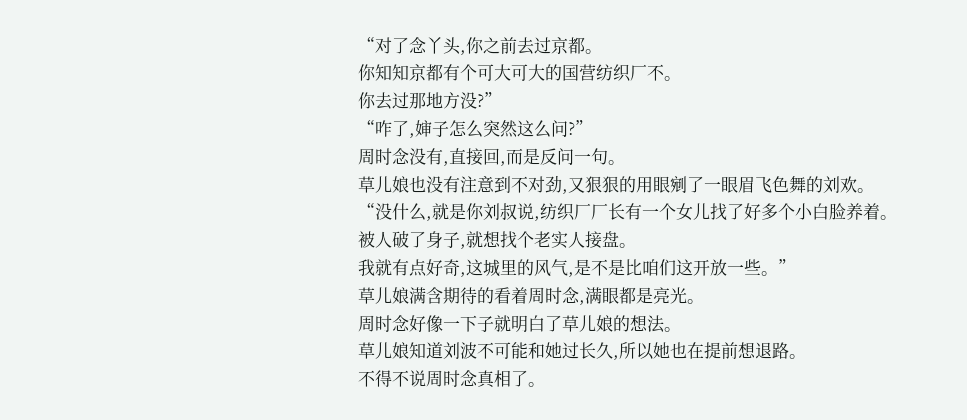“对了念丫头,你之前去过京都。
你知知京都有个可大可大的国营纺织厂不。
你去过那地方没?”
“咋了,婶子怎么突然这么问?”
周时念没有,直接回,而是反问一句。
草儿娘也没有注意到不对劲,又狠狠的用眼剜了一眼眉飞色舞的刘欢。
“没什么,就是你刘叔说,纺织厂厂长有一个女儿找了好多个小白脸养着。
被人破了身子,就想找个老实人接盘。
我就有点好奇,这城里的风气,是不是比咱们这开放一些。”
草儿娘满含期待的看着周时念,满眼都是亮光。
周时念好像一下子就明白了草儿娘的想法。
草儿娘知道刘波不可能和她过长久,所以她也在提前想退路。
不得不说周时念真相了。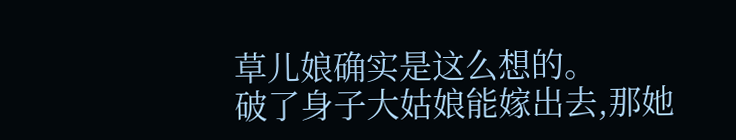草儿娘确实是这么想的。
破了身子大姑娘能嫁出去,那她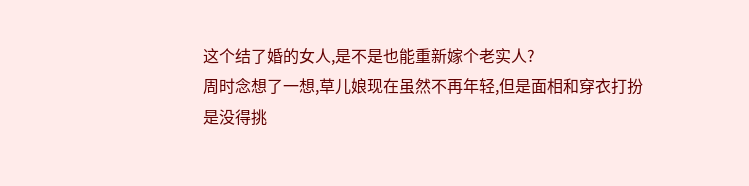这个结了婚的女人,是不是也能重新嫁个老实人?
周时念想了一想,草儿娘现在虽然不再年轻,但是面相和穿衣打扮是没得挑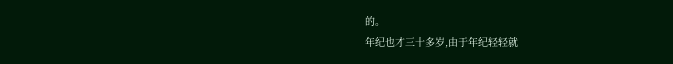的。
年纪也才三十多岁,由于年纪轻轻就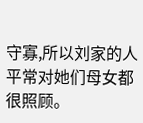守寡,所以刘家的人平常对她们母女都很照顾。